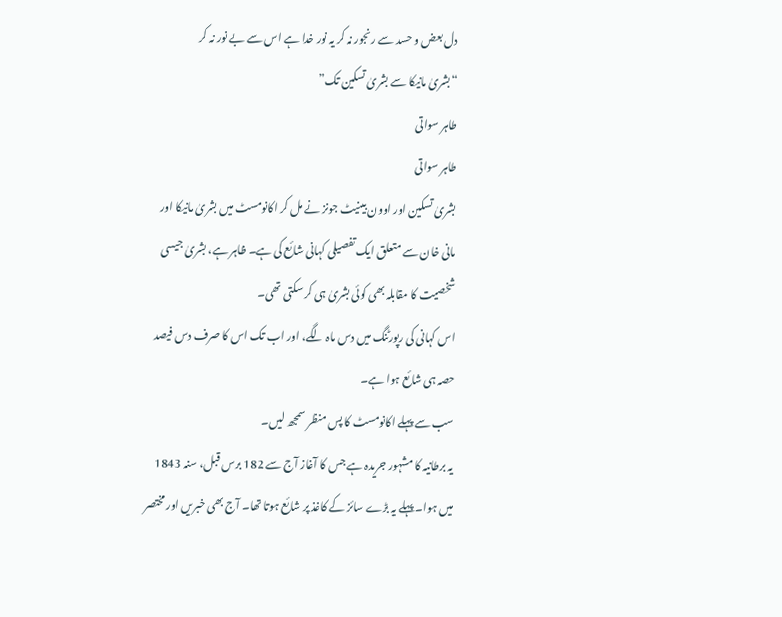دل بعض و حسد سے رنجور نہ کر یہ نور خدا ہے اس سے بے نور نہ کر
“بشریٰ مانیکا سے بشریٰ تسکین تک”
طاہر سواتی
طاہر سواتی
بشریٰ تسکین اور اوون بینیٹ جونز نے مل کر اکانومسٹ میں بشریٰ مانیکا اور مانی خان سے متعلق ایک تفصیلی کہانی شائع کی ہے۔ ظاہر ہے، بشریٰ جیسی شخصیت کا مقابلہ بھی کوئی بشریٰ ہی کر سکتی تھی۔
اس کہانی کی رپورٹنگ میں دس ماہ لگے، اور اب تک اس کا صرف دس فیصد حصہ ہی شائع ہوا ہے۔
سب سے پہلے اکانومسٹ کا پس منظر سمجھ لیں۔
یہ برطانیہ کا مشہور جریدہ ہے جس کا آغاز آج سے 182 برس قبل، سنہ 1843 میں ہوا۔ پہلے یہ بڑے سائز کے کاغذ پر شائع ہوتا تھا۔ آج بھی خبریں اور مختصر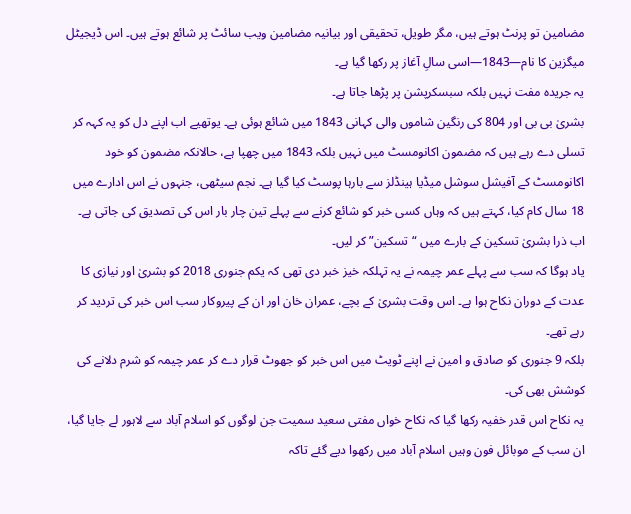مضامین تو پرنٹ ہوتے ہیں، مگر طویل، تحقیقی اور بیانیہ مضامین ویب سائٹ پر شائع ہوتے ہیں۔ اس ڈیجیٹل میگزین کا نام—1843—اسی سالِ آغاز پر رکھا گیا ہے۔
یہ جریدہ مفت نہیں بلکہ سبسکرپشن پر پڑھا جاتا ہے۔
بشریٰ بی بی اور 804 کی رنگین شاموں والی کہانی 1843 میں شائع ہوئی ہے۔ یوتھیے اب اپنے دل کو یہ کہہ کر تسلی دے رہے ہیں کہ مضمون اکانومسٹ میں نہیں بلکہ 1843 میں چھپا ہے، حالانکہ مضمون کو خود اکانومسٹ کے آفیشل سوشل میڈیا ہینڈلز سے بارہا پوسٹ کیا گیا ہے۔ نجم سیٹھی، جنہوں نے اس ادارے میں 18 سال کام کیا، کہتے ہیں کہ وہاں کسی خبر کو شائع کرنے سے پہلے تین چار بار اس کی تصدیق کی جاتی ہے۔
اب ذرا بشریٰ تسکین کے بارے میں “تسکین” کر لیں۔
یاد ہوگا کہ سب سے پہلے عمر چیمہ نے یہ تہلکہ خیز خبر دی تھی کہ یکم جنوری 2018 کو بشریٰ اور نیازی کا عدت کے دوران نکاح ہوا ہے۔ اس وقت بشریٰ کے بچے، عمران خان اور ان کے پیروکار سب اس خبر کی تردید کر رہے تھے۔
بلکہ 9 جنوری کو صادق و امین نے اپنے ٹویٹ میں اس خبر کو جھوٹ قرار دے کر عمر چیمہ کو شرم دلانے کی کوشش بھی کی۔
یہ نکاح اس قدر خفیہ رکھا گیا کہ نکاح خواں مفتی سعید سمیت جن لوگوں کو اسلام آباد سے لاہور لے جایا گیا، ان سب کے موبائل فون وہیں اسلام آباد میں رکھوا دیے گئے تاکہ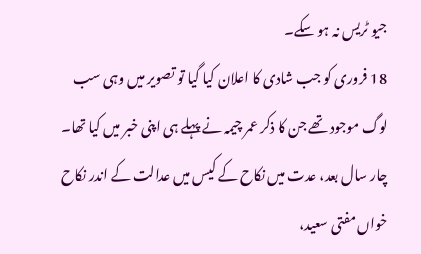جیو ٹریس نہ ہو سکے۔
18 فروری کو جب شادی کا اعلان کیا گیا تو تصویر میں وہی سب لوگ موجود تھے جن کا ذکر عمر چیمہ نے پہلے ہی اپنی خبر میں کیا تھا۔
چار سال بعد، عدت میں نکاح کے کیس میں عدالت کے اندر نکاح خواں مفتی سعید،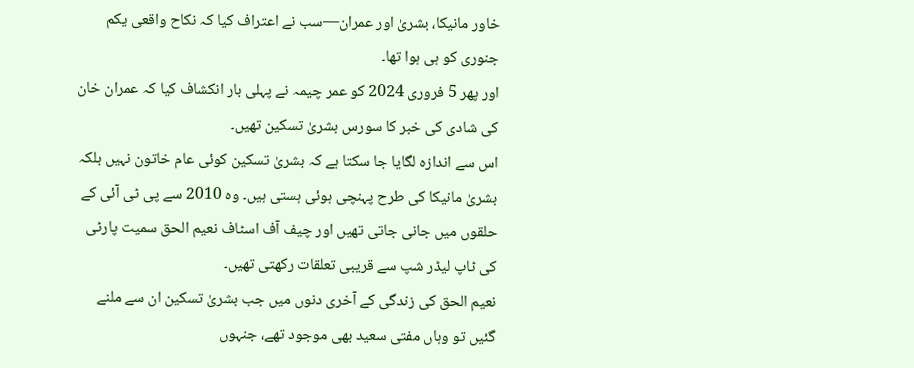خاور مانیکا، بشریٰ اور عمران—سب نے اعتراف کیا کہ نکاح واقعی یکم جنوری کو ہی ہوا تھا۔
اور پھر 5 فروری 2024 کو عمر چیمہ نے پہلی بار انکشاف کیا کہ عمران خان کی شادی کی خبر کا سورس بشریٰ تسکین تھیں۔
اس سے اندازہ لگایا جا سکتا ہے کہ بشریٰ تسکین کوئی عام خاتون نہیں بلکہ بشریٰ مانیکا کی طرح پہنچی ہوئی ہستی ہیں۔ وہ 2010 سے پی ٹی آئی کے حلقوں میں جانی جاتی تھیں اور چیف آف اسٹاف نعیم الحق سمیت پارٹی کی ٹاپ لیڈر شپ سے قریبی تعلقات رکھتی تھیں۔
نعیم الحق کی زندگی کے آخری دنوں میں جب بشریٰ تسکین ان سے ملنے گئیں تو وہاں مفتی سعید بھی موجود تھے، جنہوں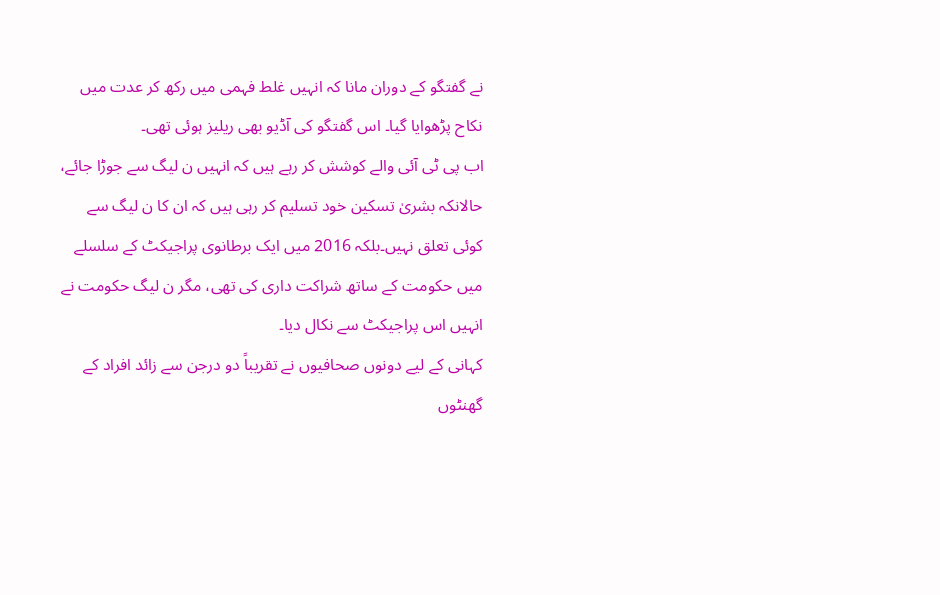نے گفتگو کے دوران مانا کہ انہیں غلط فہمی میں رکھ کر عدت میں نکاح پڑھوایا گیا۔ اس گفتگو کی آڈیو بھی ریلیز ہوئی تھی۔
اب پی ٹی آئی والے کوشش کر رہے ہیں کہ انہیں ن لیگ سے جوڑا جائے، حالانکہ بشریٰ تسکین خود تسلیم کر رہی ہیں کہ ان کا ن لیگ سے کوئی تعلق نہیں۔بلکہ 2016 میں ایک برطانوی پراجیکٹ کے سلسلے میں حکومت کے ساتھ شراکت داری کی تھی، مگر ن لیگ حکومت نے انہیں اس پراجیکٹ سے نکال دیا۔
کہانی کے لیے دونوں صحافیوں نے تقریباً دو درجن سے زائد افراد کے گھنٹوں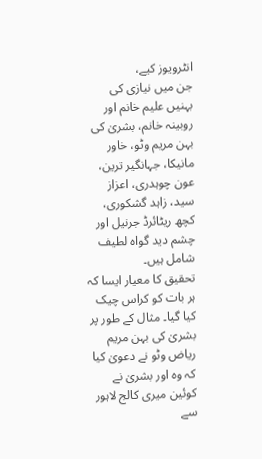انٹرویوز کیے،
جن میں نیازی کی بہنیں علیم خانم اور روبینہ خانم، بشریٰ کی بہن مریم وٹو، خاور مانیکا، جہانگیر ترین، عون چوہدری، اعزاز سید، زاہد گشکوری، کچھ ریٹائرڈ جرنیل اور چشم دید گواہ لطیف شامل ہیں۔
تحقیق کا معیار ایسا کہ ہر بات کو کراس چیک کیا گیا۔ مثال کے طور پر بشریٰ کی بہن مریم ریاض وٹو نے دعویٰ کیا کہ وہ اور بشریٰ نے کوئین میری کالج لاہور سے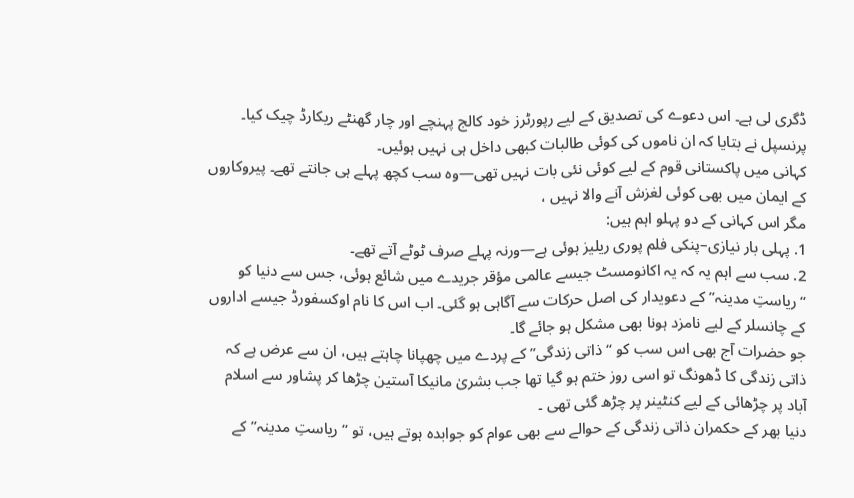ڈگری لی ہے۔ اس دعوے کی تصدیق کے لیے رپورٹرز خود کالج پہنچے اور چار گھنٹے ریکارڈ چیک کیا۔ پرنسپل نے بتایا کہ ان ناموں کی کوئی طالبات کبھی داخل ہی نہیں ہوئیں۔
کہانی میں پاکستانی قوم کے لیے کوئی نئی بات نہیں تھی—وہ سب کچھ پہلے ہی جانتے تھے۔ پیروکاروں کے ایمان میں بھی کوئی لغزش آنے والا نہیں ،
مگر اس کہانی کے دو پہلو اہم ہیں:
1. پہلی بار نیازی–پنکی فلم پوری ریلیز ہوئی ہے—ورنہ پہلے صرف ٹوٹے آتے تھے۔
2. سب سے اہم یہ کہ یہ اکانومسٹ جیسے عالمی مؤقر جریدے میں شائع ہوئی، جس سے دنیا کو “ریاستِ مدینہ” کے دعویدار کی اصل حرکات سے آگاہی ہو گئی۔ اب اس کا نام اوکسفورڈ جیسے اداروں کے چانسلر کے لیے نامزد ہونا بھی مشکل ہو جائے گا۔
جو حضرات آج بھی اس سب کو “ذاتی زندگی” کے پردے میں چھپانا چاہتے ہیں، ان سے عرض ہے کہ ذاتی زندگی کا ڈھونگ تو اسی روز ختم ہو گیا تھا جب بشریٰ مانیکا آستین چڑھا کر پشاور سے اسلام آباد پر چڑھائی کے لیے کنٹینر پر چڑھ گئی تھی ۔
دنیا بھر کے حکمران ذاتی زندگی کے حوالے سے بھی عوام کو جوابدہ ہوتے ہیں، تو “ریاستِ مدینہ” کے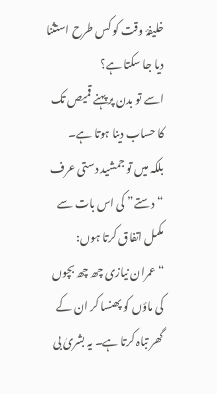خلیفۂ وقت کو کس طرح استثنا دیا جا سکتا ہے؟
اسے تو بدن پر پہنے قمیص تک کا حساب دینا ہوتا ہے۔
بلکہ میں تو جمشید دستی عرف “دستے” کی اس بات سے مکمل اتفاق کرتا ہوں:
“عمران نیازی چھ چھ بچوں کی ماؤں کو پھنسا کر ان کے گھر تباہ کرتا ہے۔ یہ بشریٰ بی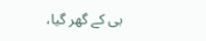بی کے گھر گیا،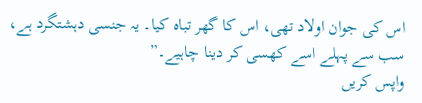اس کی جوان اولاد تھی، اس کا گھر تباہ کیا۔ یہ جنسی دہشتگرد ہے، سب سے پہلے اسے کھسی کر دینا چاہیے۔”
واپس کریں